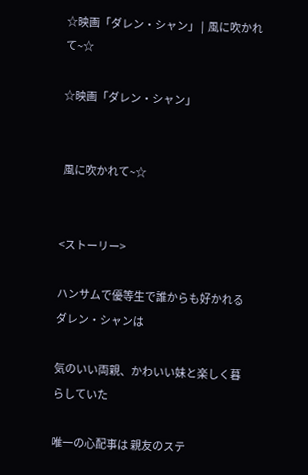☆映画「ダレン・シャン」 |  風に吹かれて~☆

☆映画「ダレン・シャン」


 風に吹かれて~☆


<ストーリー>

ハンサムで優等生で誰からも好かれるダレン・シャンは

気のいい両親、かわいい妹と楽しく暮らしていた

唯一の心配事は 親友のステ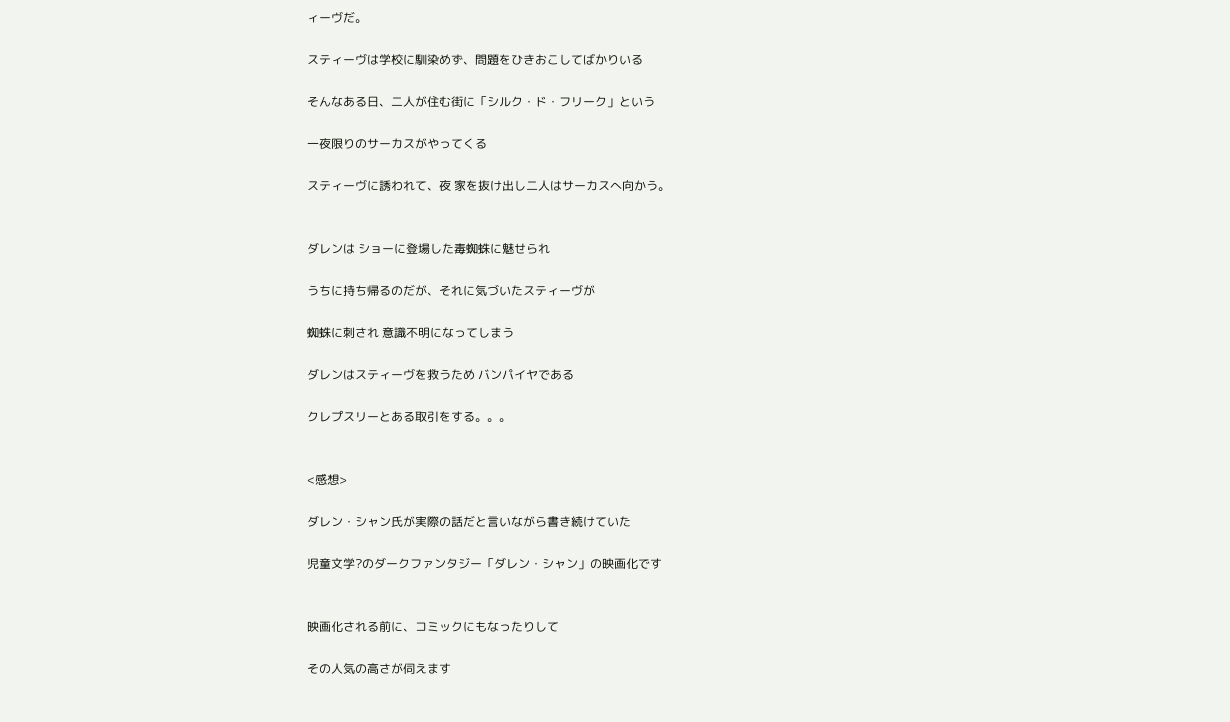ィーヴだ。

スティーヴは学校に馴染めず、問題をひきおこしてばかりいる

そんなある日、二人が住む街に「シルク・ド・フリーク」という

一夜限りのサーカスがやってくる

スティーヴに誘われて、夜 家を抜け出し二人はサーカスへ向かう。


ダレンは ショーに登場した毒蜘蛛に魅せられ

うちに持ち帰るのだが、それに気づいたスティーヴが

蜘蛛に刺され 意識不明になってしまう

ダレンはスティーヴを救うため バンパイヤである

クレプスリーとある取引をする。。。


<感想>

ダレン・シャン氏が実際の話だと言いながら書き続けていた

児童文学?のダークファンタジー「ダレン・シャン」の映画化です


映画化される前に、コミックにもなったりして

その人気の高さが伺えます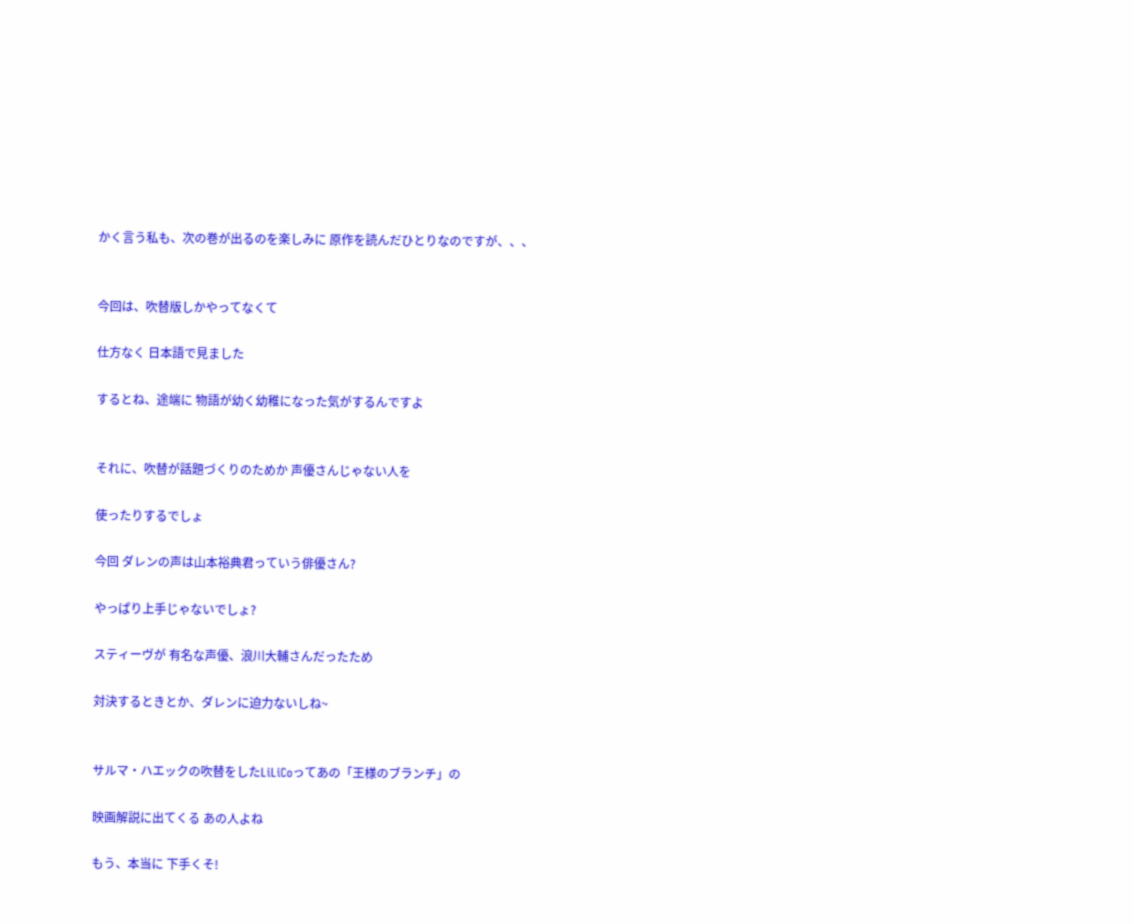かく言う私も、次の巻が出るのを楽しみに 原作を読んだひとりなのですが、、、


今回は、吹替版しかやってなくて

仕方なく 日本語で見ました

するとね、途端に 物語が幼く幼稚になった気がするんですよ


それに、吹替が話題づくりのためか 声優さんじゃない人を

使ったりするでしょ

今回 ダレンの声は山本裕典君っていう俳優さん?

やっぱり上手じゃないでしょ?

スティーヴが 有名な声優、浪川大輔さんだったため

対決するときとか、ダレンに迫力ないしね~


サルマ・ハエックの吹替をしたLiLiCoってあの「王様のブランチ」の

映画解説に出てくる あの人よね

もう、本当に 下手くそ!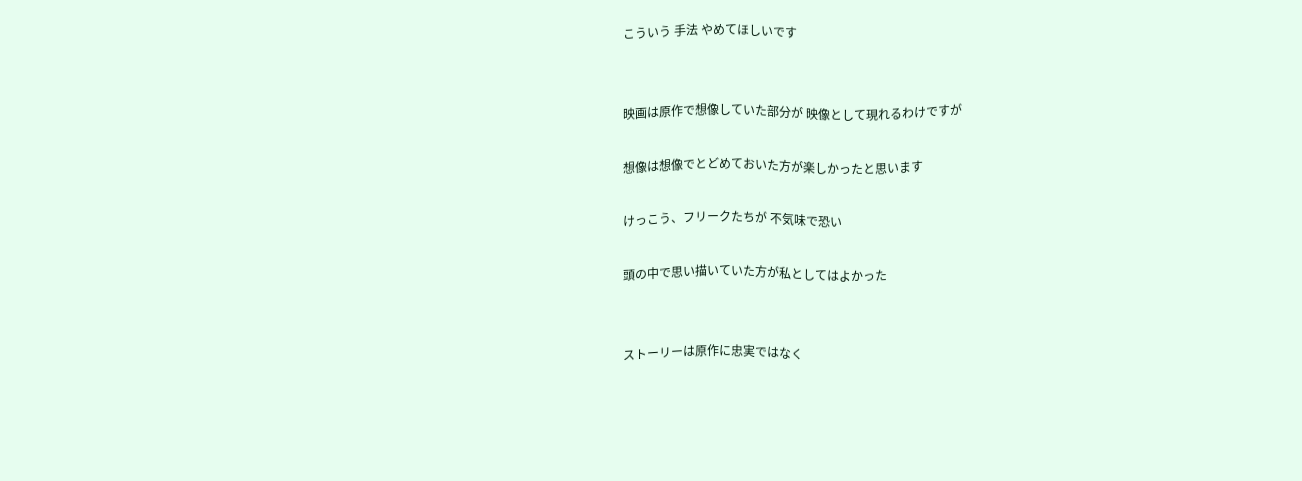こういう 手法 やめてほしいです


映画は原作で想像していた部分が 映像として現れるわけですが

想像は想像でとどめておいた方が楽しかったと思います

けっこう、フリークたちが 不気味で恐い

頭の中で思い描いていた方が私としてはよかった


ストーリーは原作に忠実ではなく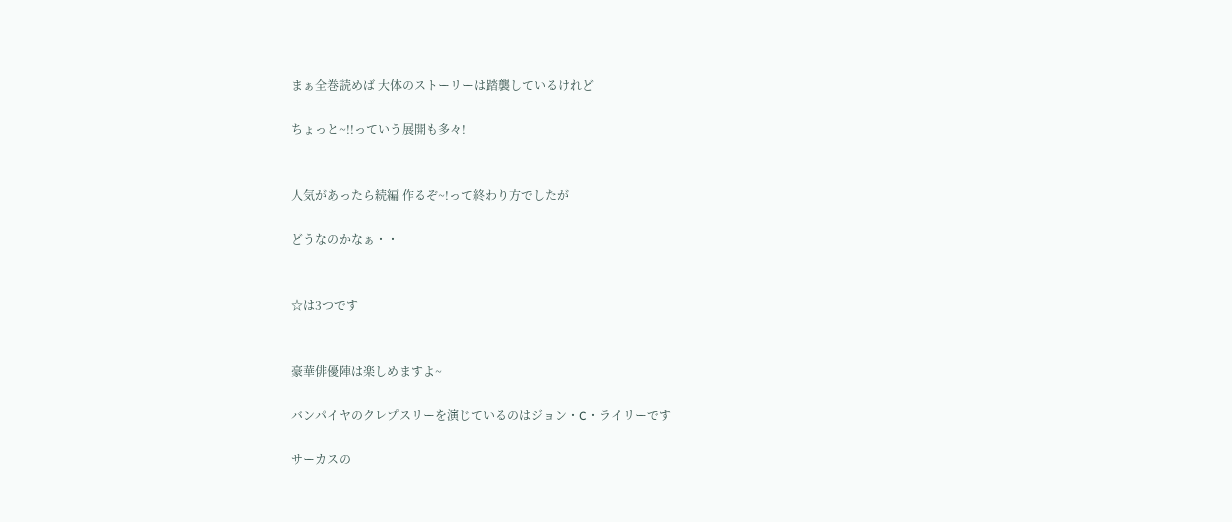まぁ全巻読めば 大体のストーリーは踏襲しているけれど

ちょっと~!!っていう展開も多々!


人気があったら続編 作るぞ~!って終わり方でしたが

どうなのかなぁ・・


☆は3つです


豪華俳優陣は楽しめますよ~

バンパイヤのクレプスリーを演じているのはジョン・C・ライリーです

サーカスの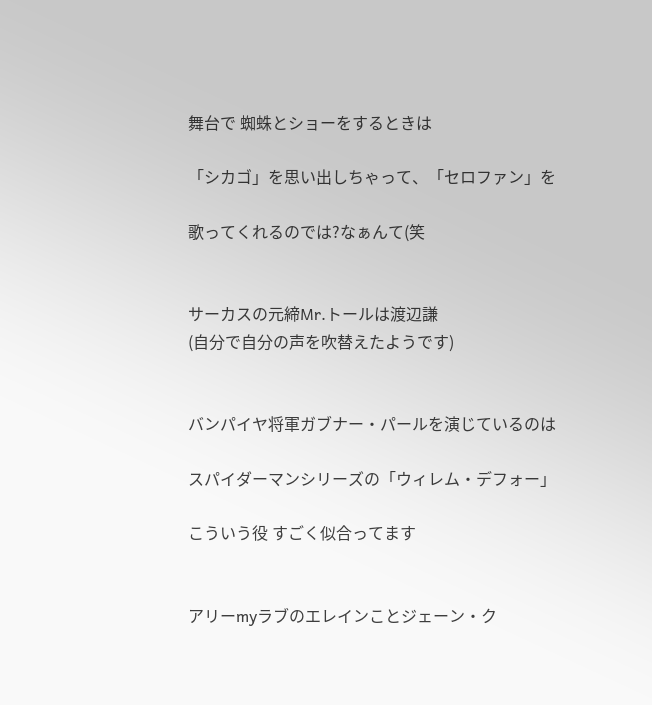舞台で 蜘蛛とショーをするときは

「シカゴ」を思い出しちゃって、「セロファン」を

歌ってくれるのでは?なぁんて(笑


サーカスの元締Mr.トールは渡辺謙
(自分で自分の声を吹替えたようです)


バンパイヤ将軍ガブナー・パールを演じているのは

スパイダーマンシリーズの「ウィレム・デフォー」

こういう役 すごく似合ってます


アリーmyラブのエレインことジェーン・ク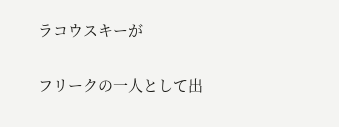ラコウスキーが

フリークの一人として出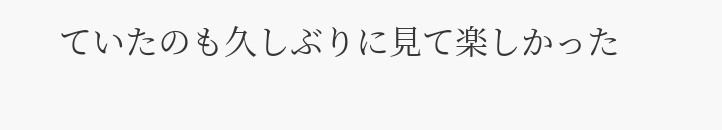ていたのも久しぶりに見て楽しかった